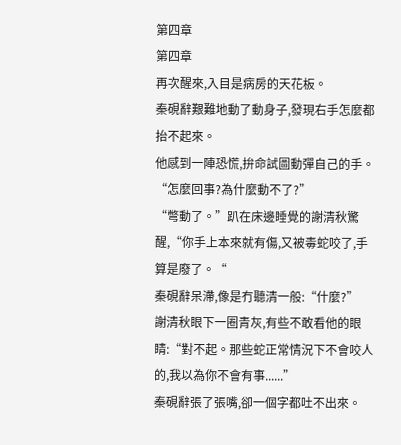第四章
第四章
再次醒來,入目是病房的天花板。
秦硯辭艱難地動了動身子,發現右手怎麼都抬不起來。
他感到一陣恐慌,拚命試圖動彈自己的手。
“怎麼回事?為什麼動不了?”
“彆動了。”趴在床邊睡覺的謝清秋驚醒,“你手上本來就有傷,又被毒蛇咬了,手算是廢了。“
秦硯辭呆滯,像是冇聽清一般:“什麼?”
謝清秋眼下一圈青灰,有些不敢看他的眼睛:“對不起。那些蛇正常情況下不會咬人的,我以為你不會有事......”
秦硯辭張了張嘴,卻一個字都吐不出來。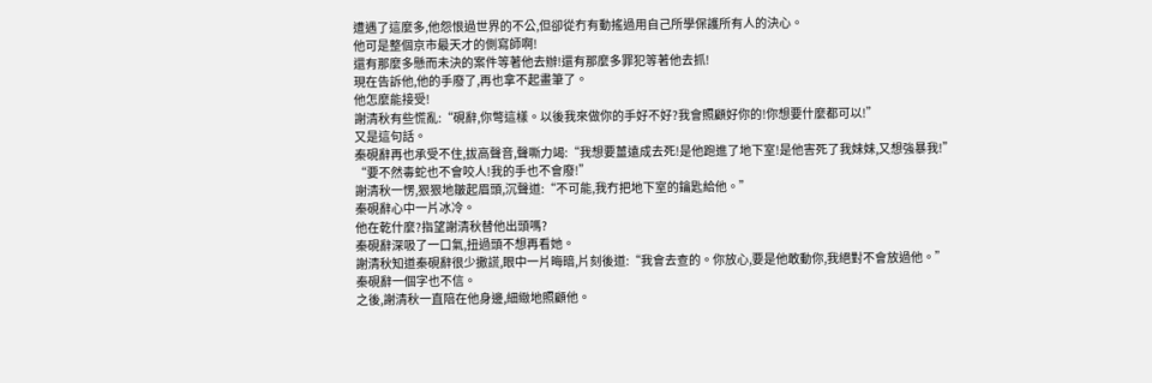遭遇了這麼多,他怨恨過世界的不公,但卻從冇有動搖過用自己所學保護所有人的決心。
他可是整個京市最天才的側寫師啊!
還有那麼多懸而未決的案件等著他去辦!還有那麼多罪犯等著他去抓!
現在告訴他,他的手廢了,再也拿不起畫筆了。
他怎麼能接受!
謝清秋有些慌亂:“硯辭,你彆這樣。以後我來做你的手好不好?我會照顧好你的!你想要什麼都可以!”
又是這句話。
秦硯辭再也承受不住,拔高聲音,聲嘶力竭:“我想要薑遠成去死!是他跑進了地下室!是他害死了我妹妹,又想強暴我!”
“要不然毒蛇也不會咬人!我的手也不會廢!”
謝清秋一愣,狠狠地皺起眉頭,沉聲道:“不可能,我冇把地下室的鑰匙給他。”
秦硯辭心中一片冰冷。
他在乾什麼?指望謝清秋替他出頭嗎?
秦硯辭深吸了一口氣,扭過頭不想再看她。
謝清秋知道秦硯辭很少撒謊,眼中一片晦暗,片刻後道:“我會去查的。你放心,要是他敢動你,我絕對不會放過他。”
秦硯辭一個字也不信。
之後,謝清秋一直陪在他身邊,細緻地照顧他。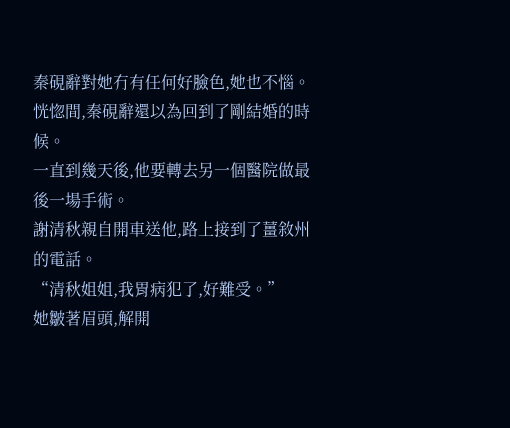秦硯辭對她冇有任何好臉色,她也不惱。恍惚間,秦硯辭還以為回到了剛結婚的時候。
一直到幾天後,他要轉去另一個醫院做最後一場手術。
謝清秋親自開車送他,路上接到了薑敘州的電話。
“清秋姐姐,我胃病犯了,好難受。”
她皺著眉頭,解開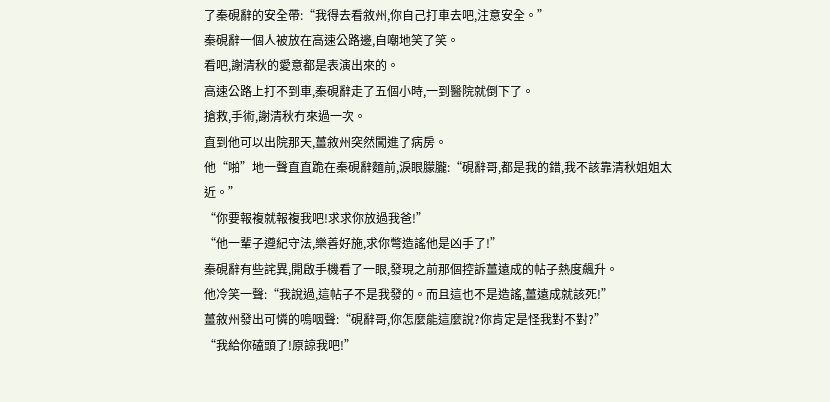了秦硯辭的安全帶:“我得去看敘州,你自己打車去吧,注意安全。”
秦硯辭一個人被放在高速公路邊,自嘲地笑了笑。
看吧,謝清秋的愛意都是表演出來的。
高速公路上打不到車,秦硯辭走了五個小時,一到醫院就倒下了。
搶救,手術,謝清秋冇來過一次。
直到他可以出院那天,薑敘州突然闖進了病房。
他“啪”地一聲直直跪在秦硯辭麵前,淚眼朦朧:“硯辭哥,都是我的錯,我不該靠清秋姐姐太近。”
“你要報複就報複我吧!求求你放過我爸!”
“他一輩子遵紀守法,樂善好施,求你彆造謠他是凶手了!”
秦硯辭有些詫異,開啟手機看了一眼,發現之前那個控訴薑遠成的帖子熱度飆升。
他冷笑一聲:“我說過,這帖子不是我發的。而且這也不是造謠,薑遠成就該死!”
薑敘州發出可憐的嗚咽聲:“硯辭哥,你怎麼能這麼說?你肯定是怪我對不對?”
“我給你磕頭了!原諒我吧!”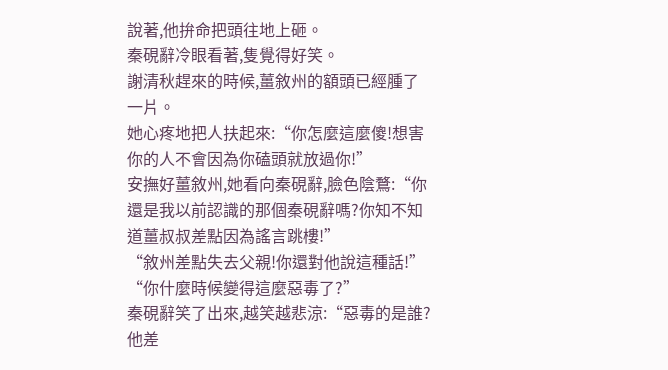說著,他拚命把頭往地上砸。
秦硯辭冷眼看著,隻覺得好笑。
謝清秋趕來的時候,薑敘州的額頭已經腫了一片。
她心疼地把人扶起來:“你怎麼這麼傻!想害你的人不會因為你磕頭就放過你!”
安撫好薑敘州,她看向秦硯辭,臉色陰鶩:“你還是我以前認識的那個秦硯辭嗎?你知不知道薑叔叔差點因為謠言跳樓!”
“敘州差點失去父親!你還對他說這種話!”
“你什麼時候變得這麼惡毒了?”
秦硯辭笑了出來,越笑越悲涼:“惡毒的是誰?他差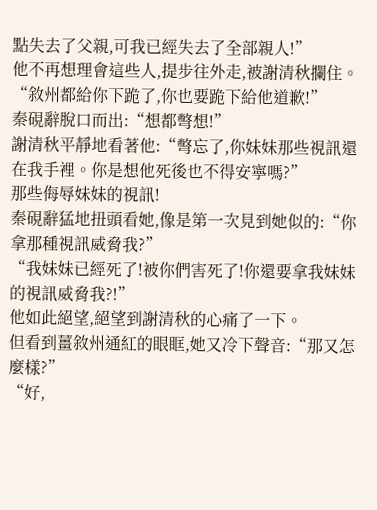點失去了父親,可我已經失去了全部親人!”
他不再想理會這些人,提步往外走,被謝清秋攔住。
“敘州都給你下跪了,你也要跪下給他道歉!”
秦硯辭脫口而出:“想都彆想!”
謝清秋平靜地看著他:“彆忘了,你妹妹那些視訊還在我手裡。你是想他死後也不得安寧嗎?”
那些侮辱妹妹的視訊!
秦硯辭猛地扭頭看她,像是第一次見到她似的:“你拿那種視訊威脅我?”
“我妹妹已經死了!被你們害死了!你還要拿我妹妹的視訊威脅我?!”
他如此絕望,絕望到謝清秋的心痛了一下。
但看到薑敘州通紅的眼眶,她又冷下聲音:“那又怎麼樣?”
“好,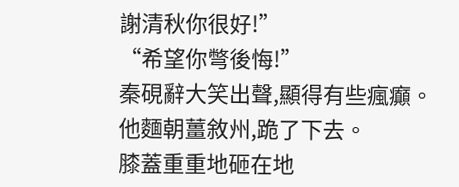謝清秋你很好!”
“希望你彆後悔!”
秦硯辭大笑出聲,顯得有些瘋癲。
他麵朝薑敘州,跪了下去。
膝蓋重重地砸在地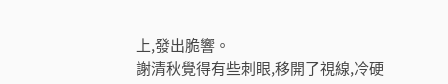上,發出脆響。
謝清秋覺得有些刺眼,移開了視線,冷硬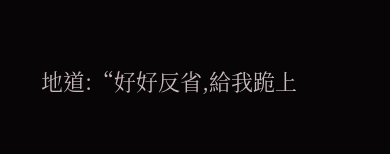地道:“好好反省,給我跪上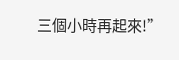三個小時再起來!”